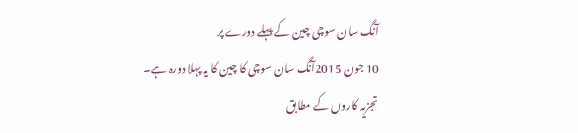آنگ سان سوچی چین کے پہلے دورے پر
10 جون 2015آنگ سان سوچی کا چین کا یہ پہلا دورہ ہے۔ تجزیہ کاروں کے مطابق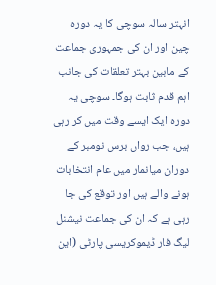انہتر سالہ سوچی کا یہ دورہ چین اور ان کی جمہوری جماعت کے مابین بہتر تعلقات کی جانب اہم قدم ثابت ہوگا۔ سوچی یہ دورہ ایک ایسے وقت میں کر رہی ہیں، جب رواں برس نومبر کے دوران میانمار میں عام انتخابات ہونے والے ہیں اور توقع کی جا رہی ہے کہ ان کی جماعت نیشنل لیگ فار ڈیموکریسی پارٹی (این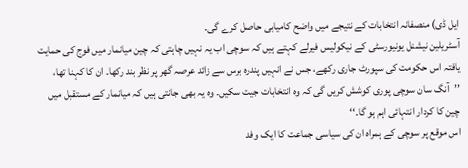ایل ڈی) منصفانہ انتخابات کے نتیجے میں واضح کامیابی حاصل کرے گی۔
آسٹریلین نیشنل یونیورسٹی کے نیکولیس فیرلے کہتے ہیں کہ سوچی اب یہ نہیں چاہتی کہ چین میانمار میں فوج کی حمایت یافتہ اس حکومت کی سپورٹ جاری رکھے، جس نے انہیں پندرہ برس سے زائد عرصہ گھر پر نظر بند رکھا۔ ان کا کہنا تھا، ’’آنگ سان سوچی پوری کوشش کریں گی کہ وہ انتخابات جیت سکیں۔ وہ یہ بھی جانتی ہیں کہ میانمار کے مستقبل میں چین کا کردار انتہائی اہم ہو گا۔‘‘
اس موقع پر سوچی کے ہمراہ ان کی سیاسی جماعت کا ایک وفد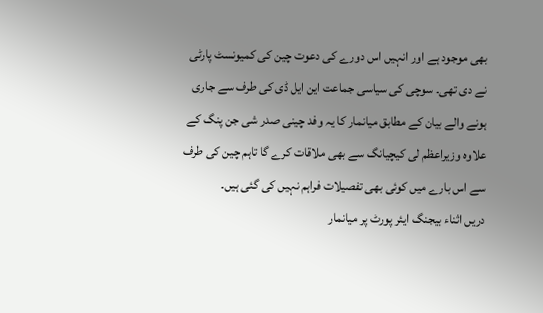بھی موجود ہے اور انہیں اس دورے کی دعوت چین کی کمیونسٹ پارٹی نے دی تھی۔ سوچی کی سیاسی جماعت این ایل ڈی کی طرف سے جاری ہونے والے بیان کے مطابق میانمار کا یہ وفد چینی صدر شی جن پنگ کے علاوہ وزیراعظم لی کیچیانگ سے بھی ملاقات کرے گا تاہم چین کی طرف سے اس بارے میں کوئی بھی تفصیلات فراہم نہیں کی گئی ہیں۔
دریں اثناء بیجنگ ایئر پورٹ پر میانمار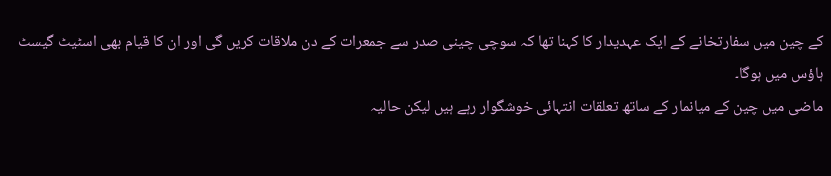کے چین میں سفارتخانے کے ایک عہدیدار کا کہنا تھا کہ سوچی چینی صدر سے جمعرات کے دن ملاقات کریں گی اور ان کا قیام بھی اسٹیٹ گیسٹ ہاؤس میں ہوگا۔
ماضی میں چین کے میانمار کے ساتھ تعلقات انتہائی خوشگوار رہے ہیں لیکن حالیہ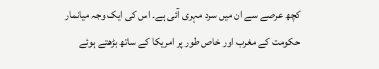کچھ عرصے سے ان میں سرد مہری آئی ہے۔ اس کی ایک وجہ میانمار حکومت کے مغرب اور خاص طور پر امریکا کے ساتھ بڑھتے ہوئے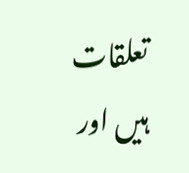تعلقات ہیں اور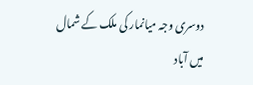دوسری وجہ میانمار کی ملک کے شمال میں آباد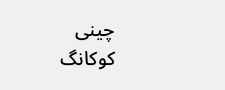چینی کوکانگ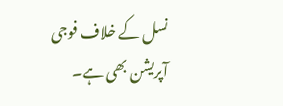نسل کے خلاف فوجی آپریشن بھی ہے۔